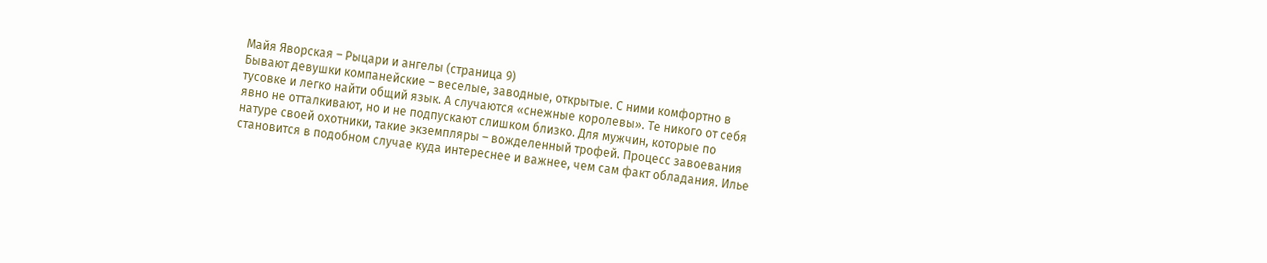Майя Яворская – Рыцари и ангелы (страница 9)
Бывают девушки компанейские – веселые, заводные, открытые. С ними комфортно в тусовке и легко найти общий язык. А случаются «снежные королевы». Те никого от себя явно не отталкивают, но и не подпускают слишком близко. Для мужчин, которые по натуре своей охотники, такие экземпляры – вожделенный трофей. Процесс завоевания становится в подобном случае куда интереснее и важнее, чем сам факт обладания. Илье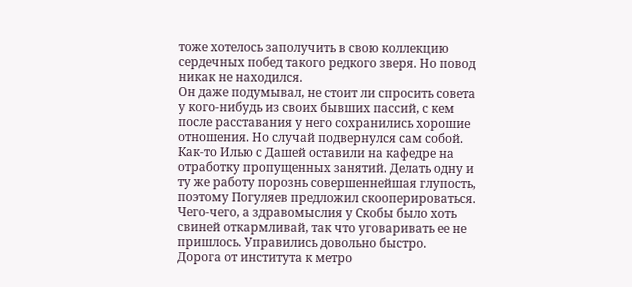тоже хотелось заполучить в свою коллекцию сердечных побед такого редкого зверя. Но повод никак не находился.
Он даже подумывал, не стоит ли спросить совета у кого-нибудь из своих бывших пассий, с кем после расставания у него сохранились хорошие отношения. Но случай подвернулся сам собой. Как-то Илью с Дашей оставили на кафедре на отработку пропущенных занятий. Делать одну и ту же работу порознь совершеннейшая глупость, поэтому Погуляев предложил скооперироваться. Чего-чего, а здравомыслия у Скобы было хоть свиней откармливай, так что уговаривать ее не пришлось. Управились довольно быстро.
Дорога от института к метро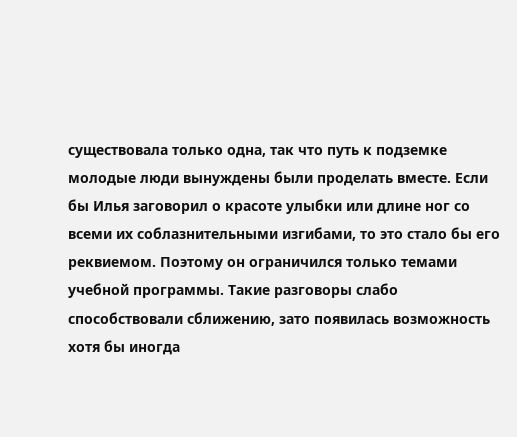существовала только одна, так что путь к подземке молодые люди вынуждены были проделать вместе. Если бы Илья заговорил о красоте улыбки или длине ног со всеми их соблазнительными изгибами, то это стало бы его реквиемом. Поэтому он ограничился только темами учебной программы. Такие разговоры слабо способствовали сближению, зато появилась возможность хотя бы иногда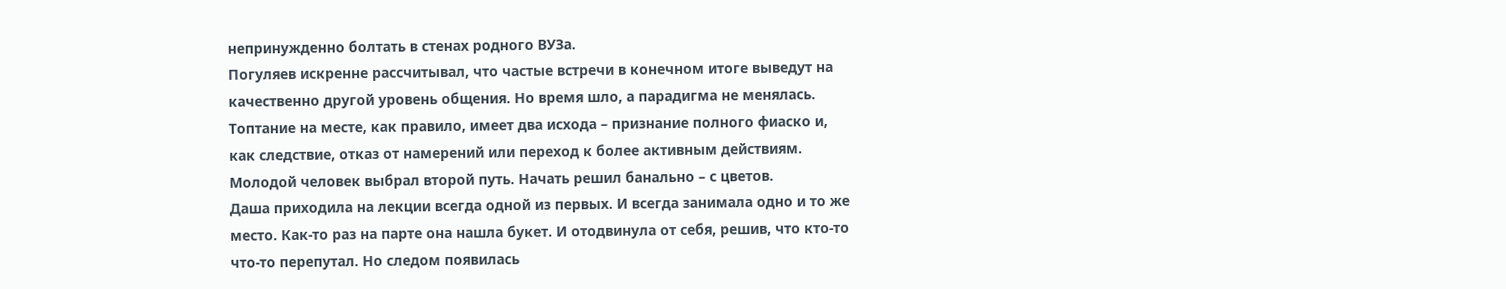непринужденно болтать в стенах родного ВУЗа.
Погуляев искренне рассчитывал, что частые встречи в конечном итоге выведут на качественно другой уровень общения. Но время шло, а парадигма не менялась. Топтание на месте, как правило, имеет два исхода – признание полного фиаско и, как следствие, отказ от намерений или переход к более активным действиям. Молодой человек выбрал второй путь. Начать решил банально – с цветов.
Даша приходила на лекции всегда одной из первых. И всегда занимала одно и то же место. Как-то раз на парте она нашла букет. И отодвинула от себя, решив, что кто-то что-то перепутал. Но следом появилась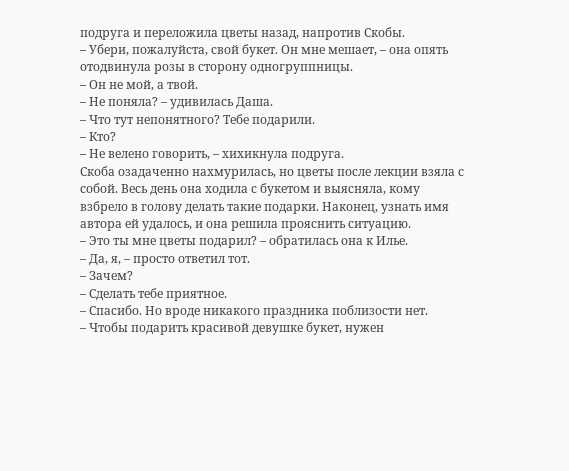подруга и переложила цветы назад, напротив Скобы.
– Убери, пожалуйста, свой букет. Он мне мешает, – она опять отодвинула розы в сторону одногруппницы.
– Он не мой, а твой.
– Не поняла? – удивилась Даша.
– Что тут непонятного? Тебе подарили.
– Кто?
– Не велено говорить, – хихикнула подруга.
Скоба озадаченно нахмурилась, но цветы после лекции взяла с собой. Весь день она ходила с букетом и выясняла, кому взбрело в голову делать такие подарки. Наконец, узнать имя автора ей удалось, и она решила прояснить ситуацию.
– Это ты мне цветы подарил? – обратилась она к Илье.
– Да, я, – просто ответил тот.
– Зачем?
– Сделать тебе приятное.
– Спасибо. Но вроде никакого праздника поблизости нет.
– Чтобы подарить красивой девушке букет, нужен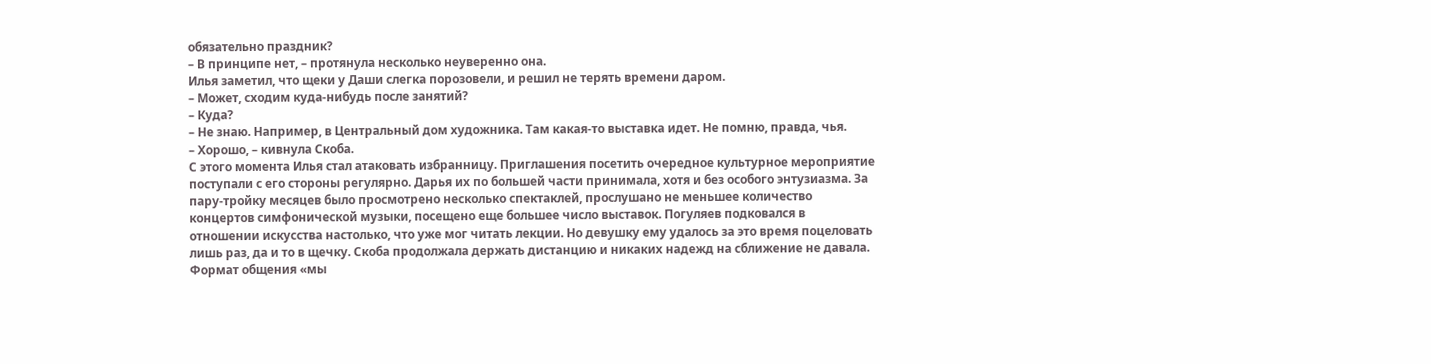обязательно праздник?
– В принципе нет, – протянула несколько неуверенно она.
Илья заметил, что щеки у Даши слегка порозовели, и решил не терять времени даром.
– Может, сходим куда-нибудь после занятий?
– Куда?
– Не знаю. Например, в Центральный дом художника. Там какая-то выставка идет. Не помню, правда, чья.
– Хорошо, – кивнула Скоба.
С этого момента Илья стал атаковать избранницу. Приглашения посетить очередное культурное мероприятие поступали с его стороны регулярно. Дарья их по большей части принимала, хотя и без особого энтузиазма. За пару-тройку месяцев было просмотрено несколько спектаклей, прослушано не меньшее количество концертов симфонической музыки, посещено еще большее число выставок. Погуляев подковался в отношении искусства настолько, что уже мог читать лекции. Но девушку ему удалось за это время поцеловать лишь раз, да и то в щечку. Скоба продолжала держать дистанцию и никаких надежд на сближение не давала. Формат общения «мы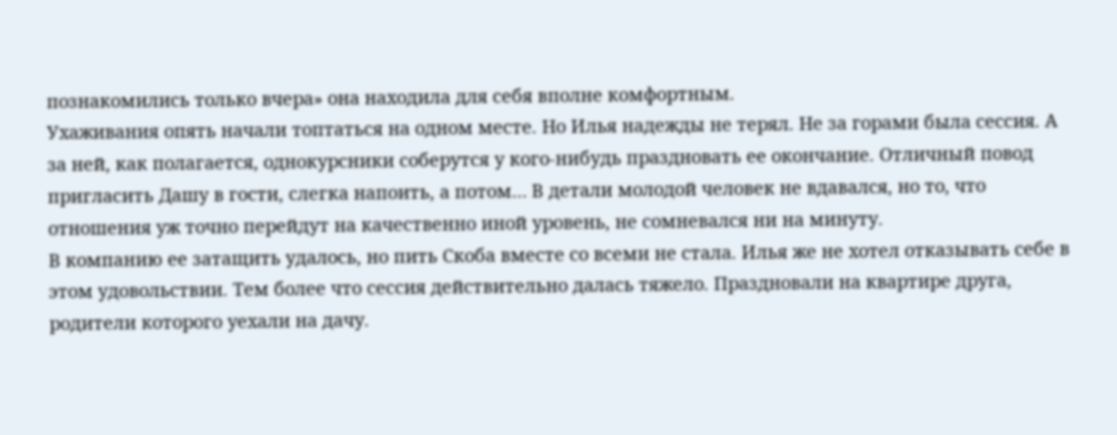познакомились только вчера» она находила для себя вполне комфортным.
Ухаживания опять начали топтаться на одном месте. Но Илья надежды не терял. Не за горами была сессия. А за ней, как полагается, однокурсники соберутся у кого-нибудь праздновать ее окончание. Отличный повод пригласить Дашу в гости, слегка напоить, а потом… В детали молодой человек не вдавался, но то, что отношения уж точно перейдут на качественно иной уровень, не сомневался ни на минуту.
В компанию ее затащить удалось, но пить Скоба вместе со всеми не стала. Илья же не хотел отказывать себе в этом удовольствии. Тем более что сессия действительно далась тяжело. Праздновали на квартире друга, родители которого уехали на дачу.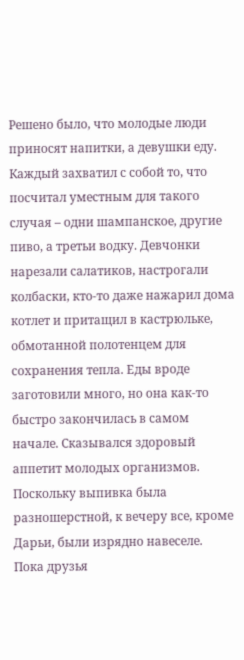Решено было, что молодые люди приносят напитки, а девушки еду. Каждый захватил с собой то, что посчитал уместным для такого случая – одни шампанское, другие пиво, а третьи водку. Девчонки нарезали салатиков, настрогали колбаски, кто-то даже нажарил дома котлет и притащил в кастрюльке, обмотанной полотенцем для сохранения тепла. Еды вроде заготовили много, но она как-то быстро закончилась в самом начале. Сказывался здоровый аппетит молодых организмов. Поскольку выпивка была разношерстной, к вечеру все, кроме Дарьи, были изрядно навеселе.
Пока друзья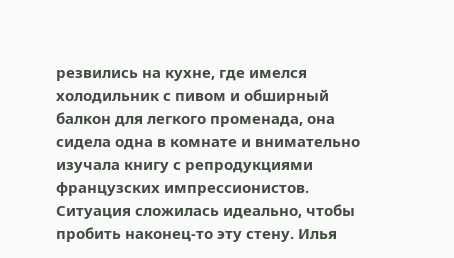резвились на кухне, где имелся холодильник с пивом и обширный балкон для легкого променада, она сидела одна в комнате и внимательно изучала книгу с репродукциями французских импрессионистов. Ситуация сложилась идеально, чтобы пробить наконец-то эту стену. Илья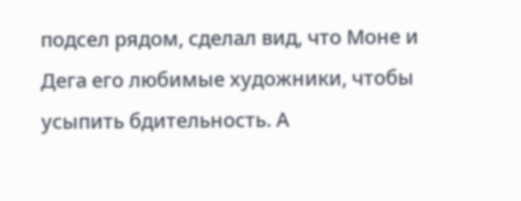подсел рядом, сделал вид, что Моне и Дега его любимые художники, чтобы усыпить бдительность. А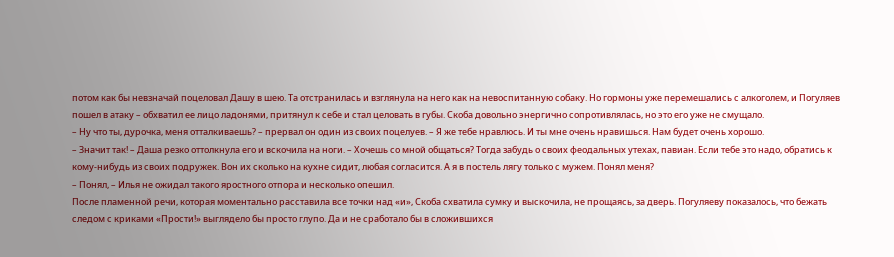потом как бы невзначай поцеловал Дашу в шею. Та отстранилась и взглянула на него как на невоспитанную собаку. Но гормоны уже перемешались с алкоголем, и Погуляев пошел в атаку – обхватил ее лицо ладонями, притянул к себе и стал целовать в губы. Скоба довольно энергично сопротивлялась, но это его уже не смущало.
– Ну что ты, дурочка, меня отталкиваешь? – прервал он один из своих поцелуев. – Я же тебе нравлюсь. И ты мне очень нравишься. Нам будет очень хорошо.
– Значит так! – Даша резко оттолкнула его и вскочила на ноги. – Хочешь со мной общаться? Тогда забудь о своих феодальных утехах, павиан. Если тебе это надо, обратись к кому-нибудь из своих подружек. Вон их сколько на кухне сидит, любая согласится. А я в постель лягу только с мужем. Понял меня?
– Понял, – Илья не ожидал такого яростного отпора и несколько опешил.
После пламенной речи, которая моментально расставила все точки над «и», Скоба схватила сумку и выскочила, не прощаясь, за дверь. Погуляеву показалось, что бежать следом с криками «Прости!» выглядело бы просто глупо. Да и не сработало бы в сложившихся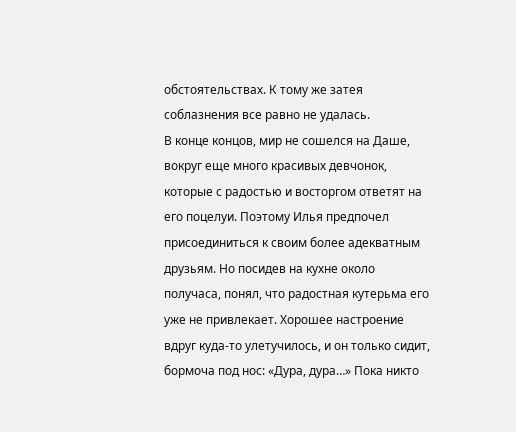обстоятельствах. К тому же затея соблазнения все равно не удалась.
В конце концов, мир не сошелся на Даше, вокруг еще много красивых девчонок, которые с радостью и восторгом ответят на его поцелуи. Поэтому Илья предпочел присоединиться к своим более адекватным друзьям. Но посидев на кухне около получаса, понял, что радостная кутерьма его уже не привлекает. Хорошее настроение вдруг куда-то улетучилось, и он только сидит, бормоча под нос: «Дура, дура…» Пока никто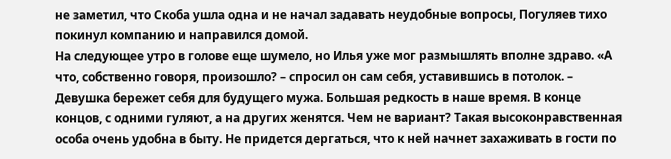не заметил, что Скоба ушла одна и не начал задавать неудобные вопросы, Погуляев тихо покинул компанию и направился домой.
На следующее утро в голове еще шумело, но Илья уже мог размышлять вполне здраво. «А что, собственно говоря, произошло? – спросил он сам себя, уставившись в потолок. – Девушка бережет себя для будущего мужа. Большая редкость в наше время. В конце концов, с одними гуляют, а на других женятся. Чем не вариант? Такая высоконравственная особа очень удобна в быту. Не придется дергаться, что к ней начнет захаживать в гости по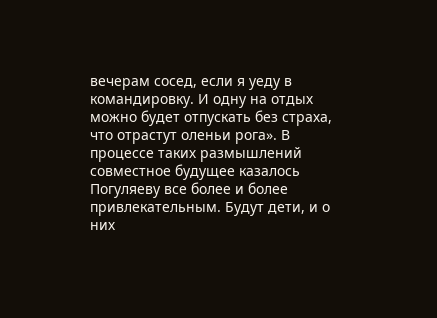вечерам сосед, если я уеду в командировку. И одну на отдых можно будет отпускать без страха, что отрастут оленьи рога». В процессе таких размышлений совместное будущее казалось Погуляеву все более и более привлекательным. Будут дети, и о них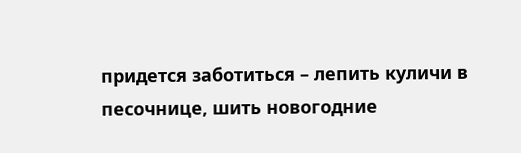придется заботиться – лепить куличи в песочнице, шить новогодние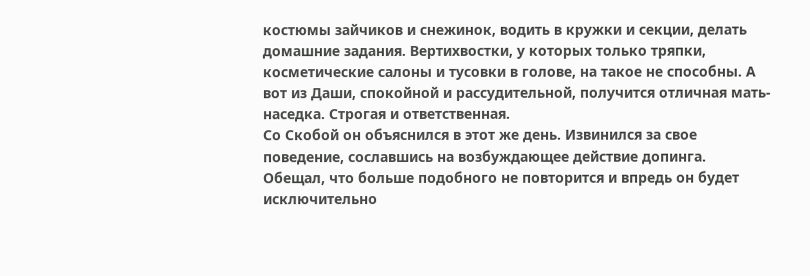костюмы зайчиков и снежинок, водить в кружки и секции, делать домашние задания. Вертихвостки, у которых только тряпки, косметические салоны и тусовки в голове, на такое не способны. А вот из Даши, спокойной и рассудительной, получится отличная мать-наседка. Строгая и ответственная.
Со Скобой он объяснился в этот же день. Извинился за свое поведение, сославшись на возбуждающее действие допинга. Обещал, что больше подобного не повторится и впредь он будет исключительно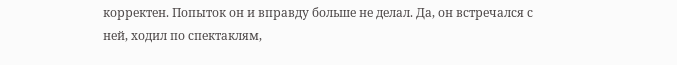корректен. Попыток он и вправду больше не делал. Да, он встречался с ней, ходил по спектаклям,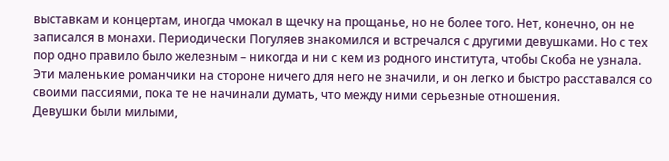выставкам и концертам, иногда чмокал в щечку на прощанье, но не более того. Нет, конечно, он не записался в монахи. Периодически Погуляев знакомился и встречался с другими девушками. Но с тех пор одно правило было железным – никогда и ни с кем из родного института, чтобы Скоба не узнала. Эти маленькие романчики на стороне ничего для него не значили, и он легко и быстро расставался со своими пассиями, пока те не начинали думать, что между ними серьезные отношения.
Девушки были милыми,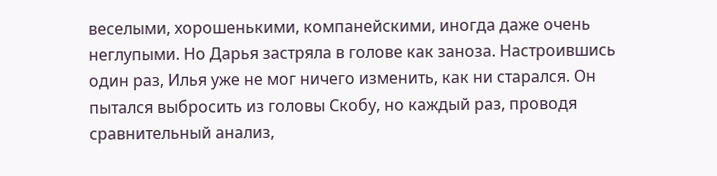веселыми, хорошенькими, компанейскими, иногда даже очень неглупыми. Но Дарья застряла в голове как заноза. Настроившись один раз, Илья уже не мог ничего изменить, как ни старался. Он пытался выбросить из головы Скобу, но каждый раз, проводя сравнительный анализ,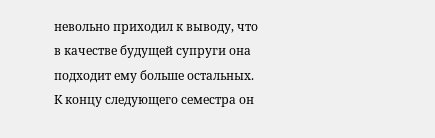невольно приходил к выводу, что в качестве будущей супруги она подходит ему больше остальных. К концу следующего семестра он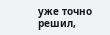уже точно решил,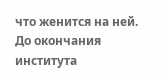что женится на ней. До окончания института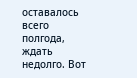оставалось всего полгода, ждать недолго. Вот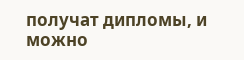получат дипломы, и можно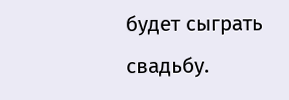будет сыграть свадьбу.